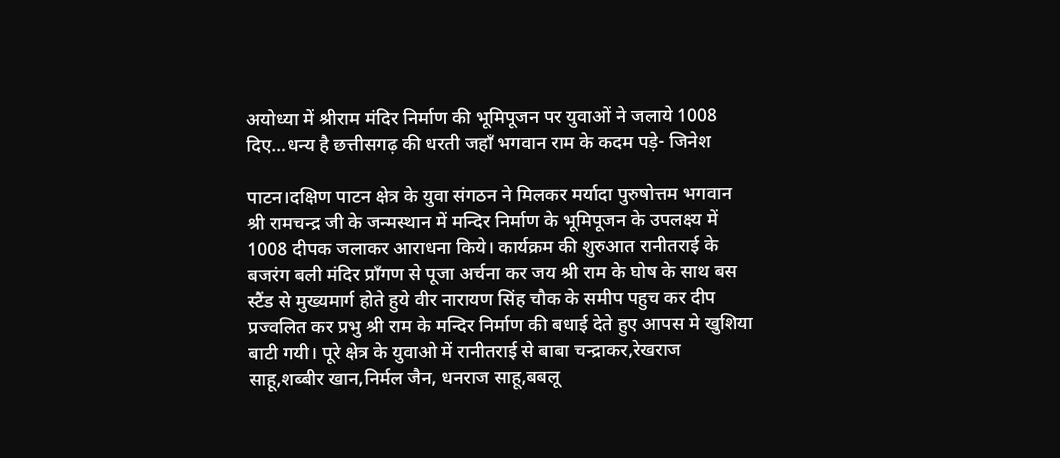अयोध्या में श्रीराम मंदिर निर्माण की भूमिपूजन पर युवाओं ने जलाये 1008 दिए…धन्य है छत्तीसगढ़ की धरती जहाँ भगवान राम के कदम पड़े- जिनेश

पाटन।दक्षिण पाटन क्षेत्र के युवा संगठन ने मिलकर मर्यादा पुरुषोत्तम भगवान श्री रामचन्द्र जी के जन्मस्थान में मन्दिर निर्माण के भूमिपूजन के उपलक्ष्य में 1008 दीपक जलाकर आराधना किये। कार्यक्रम की शुरुआत रानीतराई के बजरंग बली मंदिर प्राँगण से पूजा अर्चना कर जय श्री राम के घोष के साथ बस स्टैंड से मुख्यमार्ग होते हुये वीर नारायण सिंह चौक के समीप पहुच कर दीप प्रज्वलित कर प्रभु श्री राम के मन्दिर निर्माण की बधाई देते हुए आपस मे खुशिया बाटी गयी। पूरे क्षेत्र के युवाओ में रानीतराई से बाबा चन्द्राकर,रेखराज साहू,शब्बीर खान,निर्मल जैन, धनराज साहू,बबलू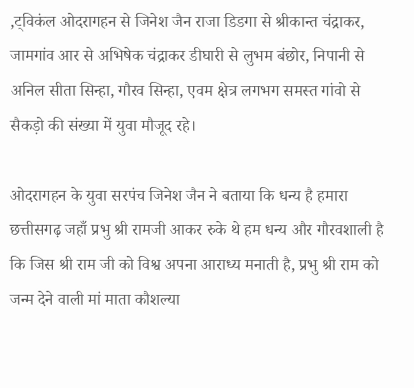,ट्विकंल ओदरागहन से जिनेश जैन राजा डिडगा से श्रीकान्त चंद्राकर, जामगांव आर से अभिषेक चंद्राकर डीघारी से लुभम बंछोर, निपानी से अनिल सीता सिन्हा, गौरव सिन्हा, एवम क्षेत्र लगभग समस्त गांवो से सैकड़ो की संख्या में युवा मौजूद रहे।

ओदरागहन के युवा सरपंच जिनेश जैन ने बताया कि धन्य है हमारा छत्तीसगढ़ जहाँ प्रभु श्री रामजी आकर रुके थे हम धन्य और गौरवशाली है कि जिस श्री राम जी को विश्व अपना आराध्य मनाती है, प्रभु श्री राम को जन्म देने वाली मां माता कौशल्या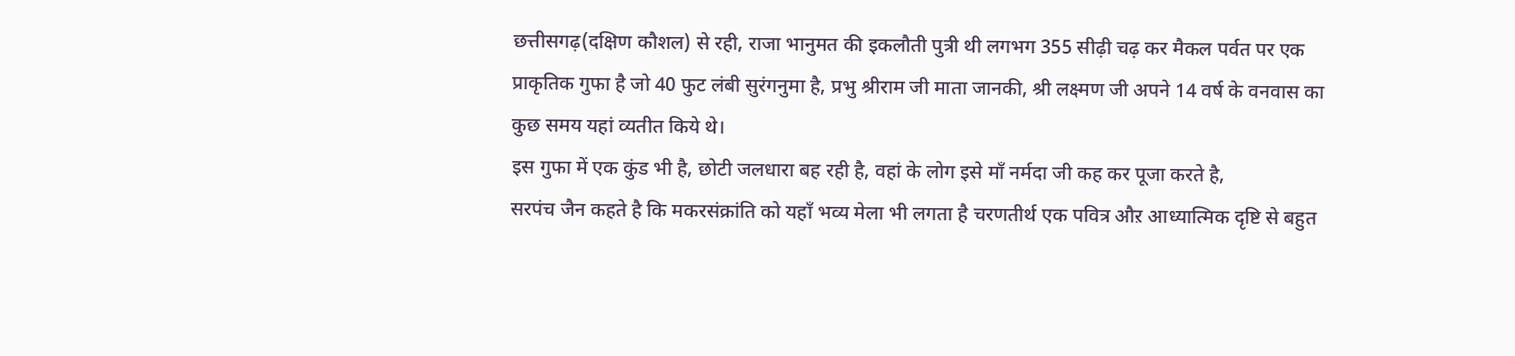छत्तीसगढ़(दक्षिण कौशल) से रही, राजा भानुमत की इकलौती पुत्री थी लगभग 355 सीढ़ी चढ़ कर मैकल पर्वत पर एक प्राकृतिक गुफा है जो 40 फुट लंबी सुरंगनुमा है, प्रभु श्रीराम जी माता जानकी, श्री लक्ष्मण जी अपने 14 वर्ष के वनवास का कुछ समय यहां व्यतीत किये थे।
इस गुफा में एक कुंड भी है, छोटी जलधारा बह रही है, वहां के लोग इसे माँ नर्मदा जी कह कर पूजा करते है,
सरपंच जैन कहते है कि मकरसंक्रांति को यहाँ भव्य मेला भी लगता है चरणतीर्थ एक पवित्र औऱ आध्यात्मिक दृष्टि से बहुत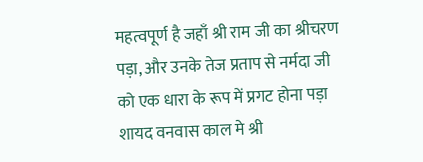महत्वपूर्ण है जहाँ श्री राम जी का श्रीचरण पड़ा, और उनके तेज प्रताप से नर्मदा जी को एक धारा के रूप में प्रगट होना पड़ा शायद वनवास काल मे श्री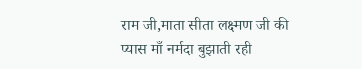राम जी,माता सीता लक्ष्मण जी की प्यास माँ नर्मदा बुझाती रही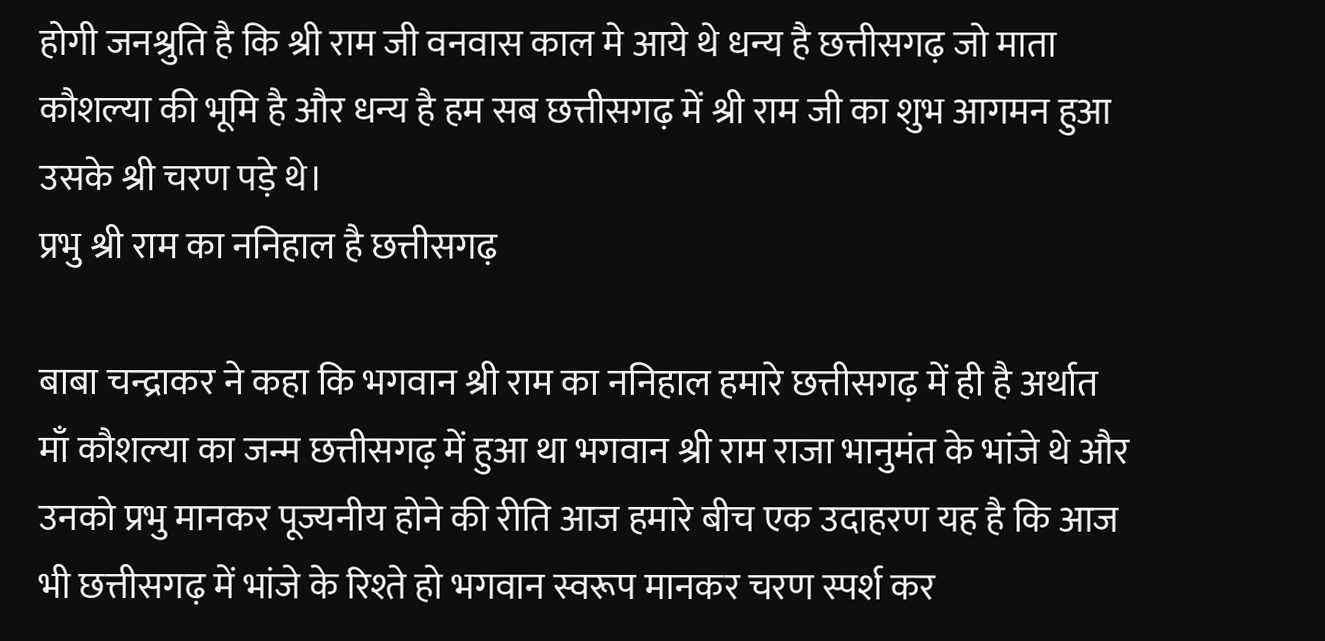होगी जनश्रुति है कि श्री राम जी वनवास काल मे आये थे धन्य है छत्तीसगढ़ जो माता कौशल्या की भूमि है और धन्य है हम सब छत्तीसगढ़ में श्री राम जी का शुभ आगमन हुआ उसके श्री चरण पड़े थे।
प्रभु श्री राम का ननिहाल है छत्तीसगढ़

बाबा चन्द्राकर ने कहा कि भगवान श्री राम का ननिहाल हमारे छत्तीसगढ़ में ही है अर्थात माँ कौशल्या का जन्म छत्तीसगढ़ में हुआ था भगवान श्री राम राजा भानुमंत के भांजे थे और उनको प्रभु मानकर पूज्यनीय होने की रीति आज हमारे बीच एक उदाहरण यह है कि आज भी छत्तीसगढ़ में भांजे के रिश्ते हो भगवान स्वरूप मानकर चरण स्पर्श कर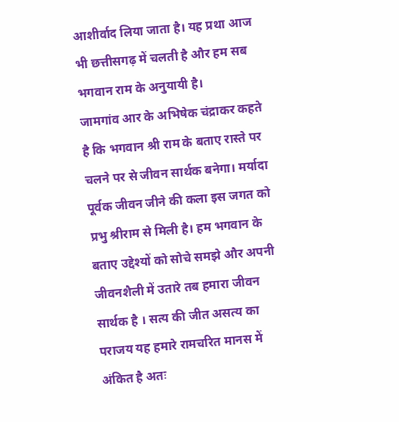आशीर्वाद लिया जाता है। यह प्रथा आज भी छत्तीसगढ़ में चलती है और हम सब भगवान राम के अनुयायी है।
जामगांव आर के अभिषेक चंद्राकर कहते है कि भगवान श्री राम के बताए रास्ते पर चलने पर से जीवन सार्थक बनेगा। मर्यादा पूर्वक जीवन जीने की कला इस जगत को प्रभु श्रीराम से मिली है। हम भगवान के बताए उद्देश्यों को सोचे समझे और अपनी जीवनशैली में उतारे तब हमारा जीवन सार्थक है । सत्य की जीत असत्य का पराजय यह हमारे रामचरित मानस में अंकित है अतः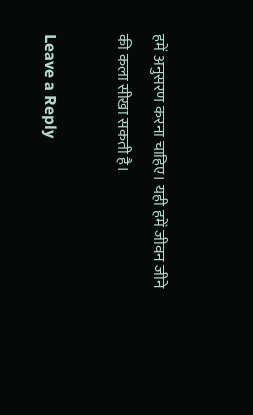हमें अनुसरण करना चाहिए। यही हमें जीवन जीने की कला सीखा सकती है।

Leave a Reply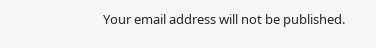Your email address will not be published.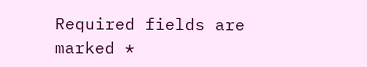Required fields are marked *